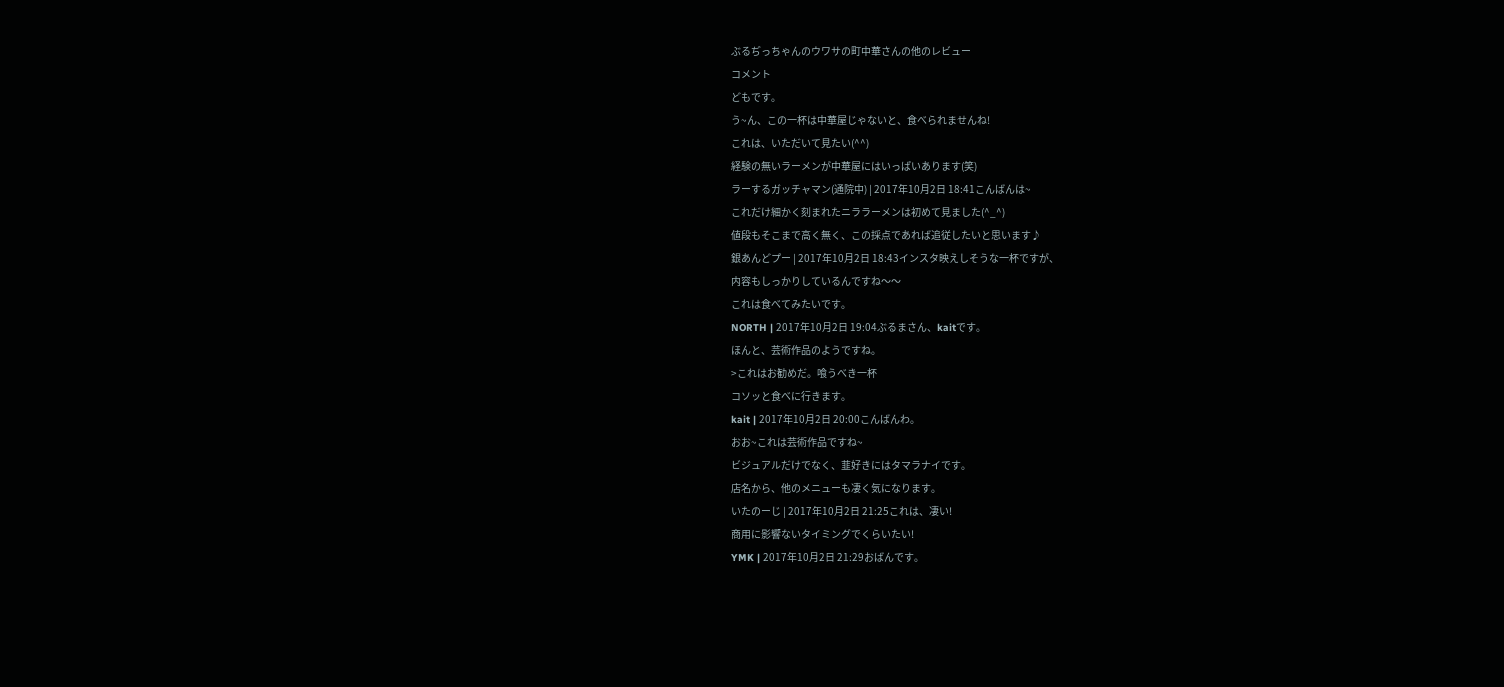ぶるぢっちゃんのウワサの町中華さんの他のレビュー
コメント
どもです。
う~ん、この一杯は中華屋じゃないと、食べられませんね!
これは、いただいて見たい(^^)
経験の無いラーメンが中華屋にはいっぱいあります(笑)
ラーするガッチャマン(通院中) | 2017年10月2日 18:41こんばんは~
これだけ細かく刻まれたニララーメンは初めて見ました(^_^)
値段もそこまで高く無く、この採点であれば追従したいと思います♪
銀あんどプー | 2017年10月2日 18:43インスタ映えしそうな一杯ですが、
内容もしっかりしているんですね〜〜
これは食べてみたいです。
NORTH | 2017年10月2日 19:04ぶるまさん、kaitです。
ほんと、芸術作品のようですね。
>これはお勧めだ。喰うべき一杯
コソッと食べに行きます。
kait | 2017年10月2日 20:00こんばんわ。
おお~これは芸術作品ですね~
ビジュアルだけでなく、韮好きにはタマラナイです。
店名から、他のメニューも凄く気になります。
いたのーじ | 2017年10月2日 21:25これは、凄い!
商用に影響ないタイミングでくらいたい!
YMK | 2017年10月2日 21:29おばんです。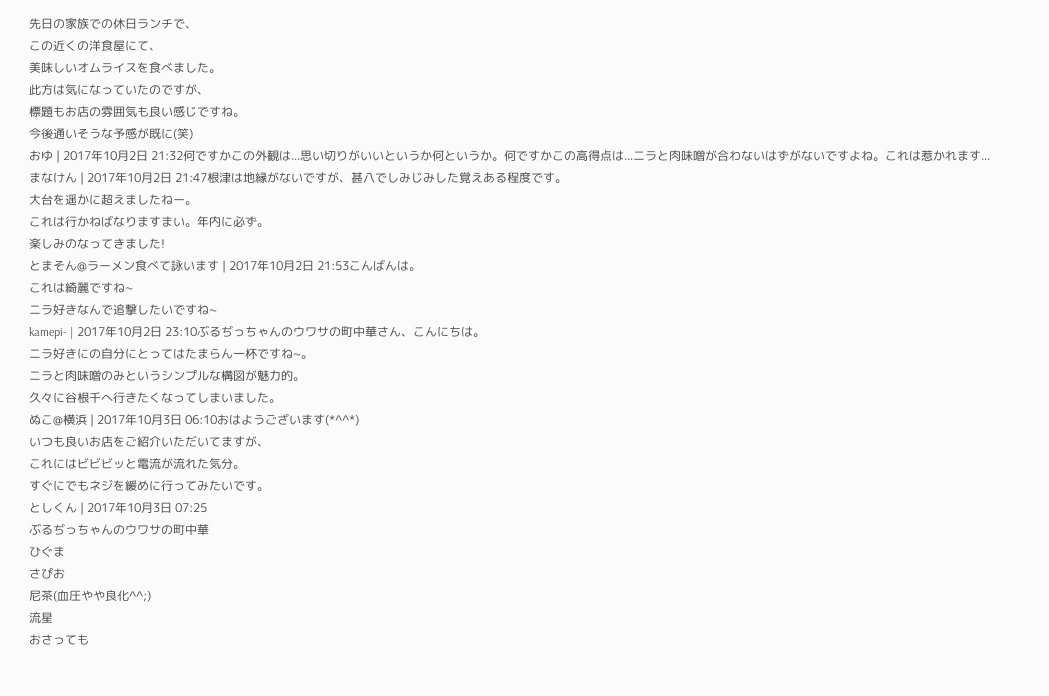先日の家族での休日ランチで、
この近くの洋食屋にて、
美味しいオムライスを食べました。
此方は気になっていたのですが、
標題もお店の雰囲気も良い感じですね。
今後通いそうな予感が既に(笑)
おゆ | 2017年10月2日 21:32何ですかこの外観は...思い切りがいいというか何というか。何ですかこの高得点は...ニラと肉味噌が合わないはずがないですよね。これは惹かれます...
まなけん | 2017年10月2日 21:47根津は地縁がないですが、甚八でしみじみした覚えある程度です。
大台を遥かに超えましたねー。
これは行かねばなりますまい。年内に必ず。
楽しみのなってきました!
とまそん@ラーメン食べて詠います | 2017年10月2日 21:53こんばんは。
これは綺麗ですね~
ニラ好きなんで追撃したいですね~
kamepi- | 2017年10月2日 23:10ぶるぢっちゃんのウワサの町中華さん、こんにちは。
ニラ好きにの自分にとってはたまらん一杯ですね~。
ニラと肉味噌のみというシンプルな構図が魅力的。
久々に谷根千へ行きたくなってしまいました。
ぬこ@横浜 | 2017年10月3日 06:10おはようございます(*^^*)
いつも良いお店をご紹介いただいてますが、
これにはビビビッと電流が流れた気分。
すぐにでもネジを緩めに行ってみたいです。
としくん | 2017年10月3日 07:25
ぶるぢっちゃんのウワサの町中華
ひぐま
さぴお
尼茶(血圧やや良化^^;)
流星
おさっても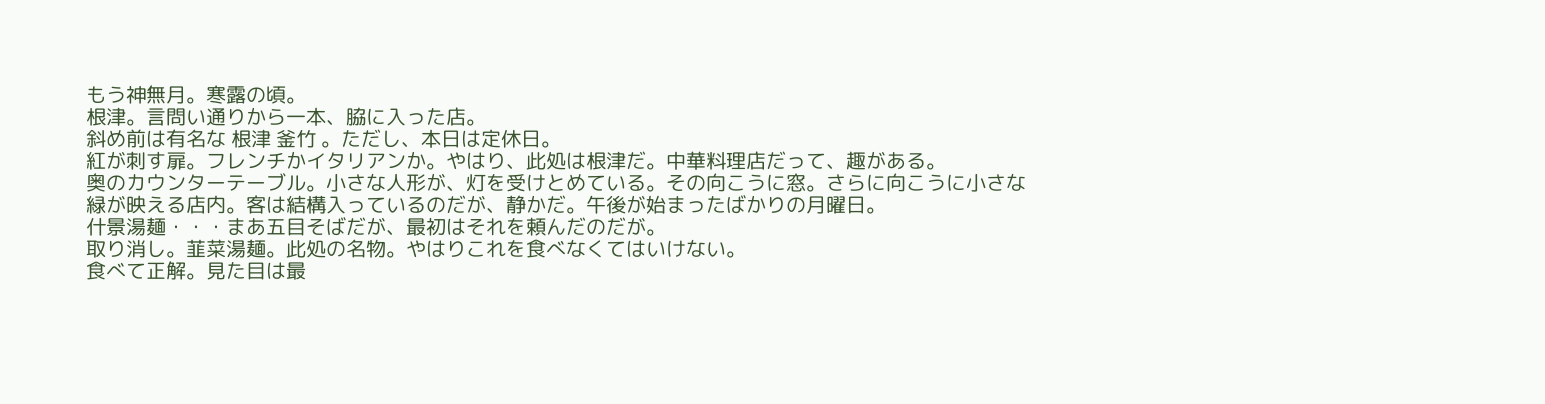もう神無月。寒露の頃。
根津。言問い通りから一本、脇に入った店。
斜め前は有名な 根津 釜竹 。ただし、本日は定休日。
紅が刺す扉。フレンチかイタリアンか。やはり、此処は根津だ。中華料理店だって、趣がある。
奥のカウンターテーブル。小さな人形が、灯を受けとめている。その向こうに窓。さらに向こうに小さな緑が映える店内。客は結構入っているのだが、静かだ。午後が始まったばかりの月曜日。
什景湯麺・・・まあ五目そばだが、最初はそれを頼んだのだが。
取り消し。韮菜湯麺。此処の名物。やはりこれを食べなくてはいけない。
食べて正解。見た目は最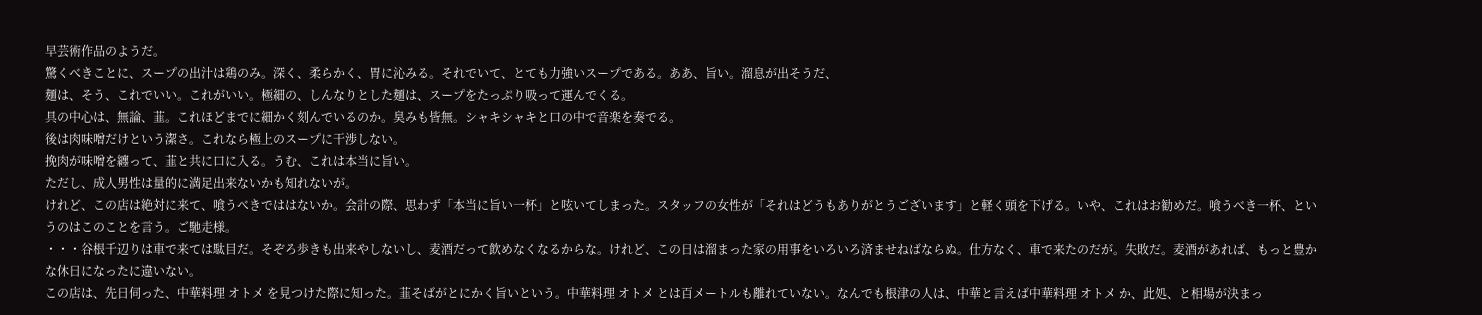早芸術作品のようだ。
驚くべきことに、スープの出汁は鶏のみ。深く、柔らかく、胃に沁みる。それでいて、とても力強いスープである。ああ、旨い。溜息が出そうだ、
麺は、そう、これでいい。これがいい。極細の、しんなりとした麺は、スープをたっぷり吸って運んでくる。
具の中心は、無論、韮。これほどまでに細かく刻んでいるのか。臭みも皆無。シャキシャキと口の中で音楽を奏でる。
後は肉味噌だけという潔さ。これなら極上のスープに干渉しない。
挽肉が味噌を纏って、韮と共に口に入る。うむ、これは本当に旨い。
ただし、成人男性は量的に満足出来ないかも知れないが。
けれど、この店は絶対に来て、喰うべきでははないか。会計の際、思わず「本当に旨い一杯」と呟いてしまった。スタッフの女性が「それはどうもありがとうございます」と軽く頭を下げる。いや、これはお勧めだ。喰うべき一杯、というのはこのことを言う。ご馳走様。
・・・谷根千辺りは車で来ては駄目だ。そぞろ歩きも出来やしないし、麦酒だって飲めなくなるからな。けれど、この日は溜まった家の用事をいろいろ済ませねばならぬ。仕方なく、車で来たのだが。失敗だ。麦酒があれば、もっと豊かな休日になったに違いない。
この店は、先日伺った、中華料理 オトメ を見つけた際に知った。韮そばがとにかく旨いという。中華料理 オトメ とは百メートルも離れていない。なんでも根津の人は、中華と言えば中華料理 オトメ か、此処、と相場が決まっ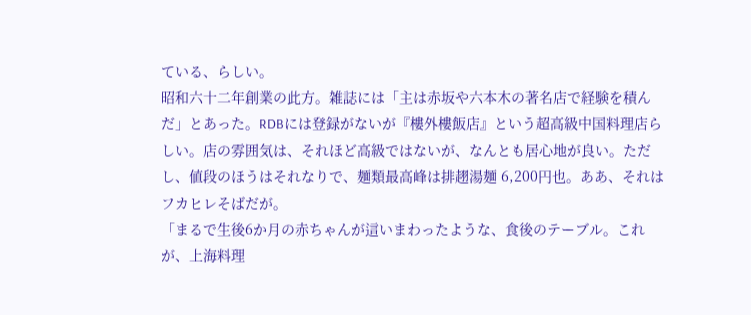ている、らしい。
昭和六十二年創業の此方。雑誌には「主は赤坂や六本木の著名店で経験を積んだ」とあった。RDBには登録がないが『樓外樓飯店』という超高級中国料理店らしい。店の雰囲気は、それほど高級ではないが、なんとも居心地が良い。ただし、値段のほうはそれなりで、麺類最高峰は排趐湯麺 6,200円也。ああ、それはフカヒレそばだが。
「まるで生後6か月の赤ちゃんが這いまわったような、食後のテーブル。これが、上海料理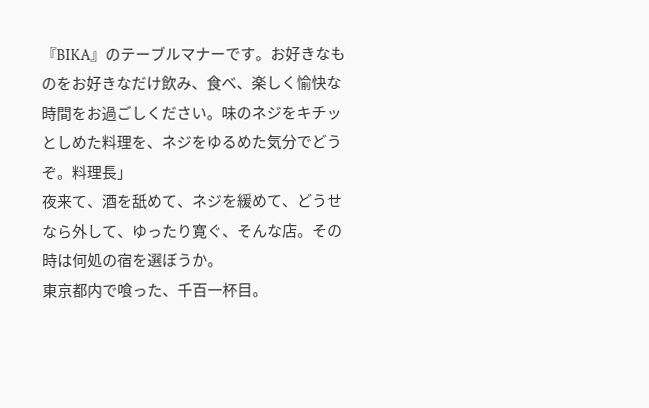『BIKA』のテーブルマナーです。お好きなものをお好きなだけ飲み、食べ、楽しく愉快な時間をお過ごしください。味のネジをキチッとしめた料理を、ネジをゆるめた気分でどうぞ。料理長」
夜来て、酒を舐めて、ネジを緩めて、どうせなら外して、ゆったり寛ぐ、そんな店。その時は何処の宿を選ぼうか。
東京都内で喰った、千百一杯目。